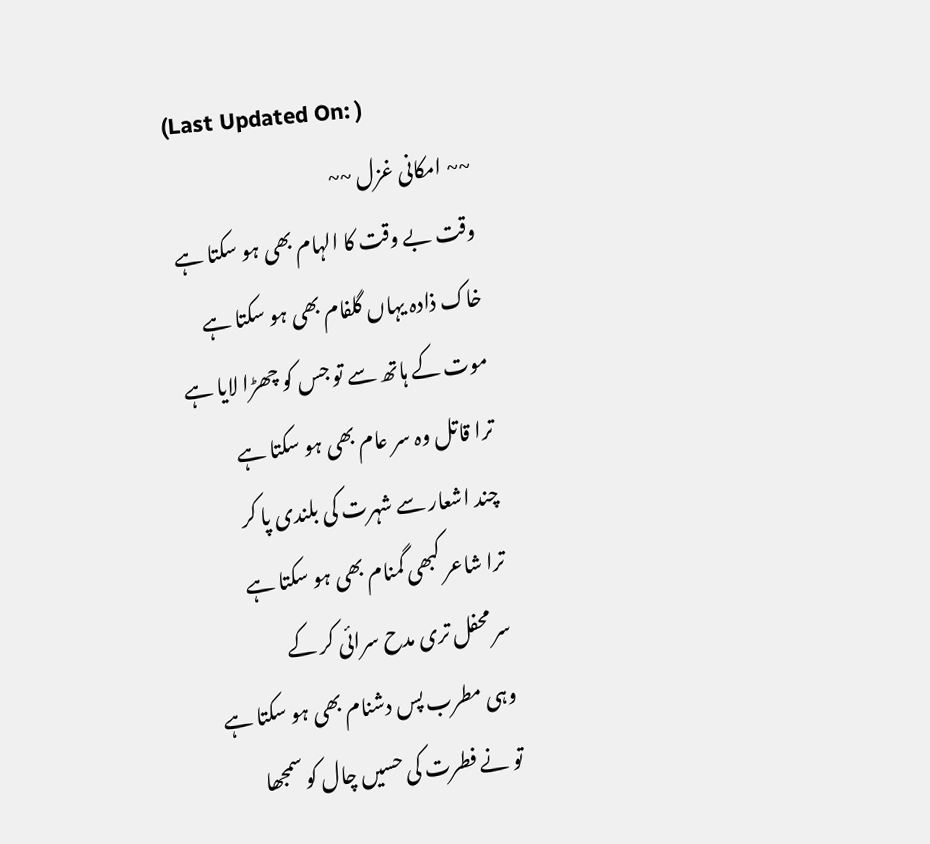(Last Updated On: )
~~ امکانی غزل ~~
وقت بے وقت کا الہام بھی ہو سکتا ہے
خاک ذادہ یہاں گلفام بھی ہو سکتا ہے
موت کے ہاتھ سے تو جس کو چھڑا لایا ہے
ترا قاتل وہ سر عام بھی ہو سکتا ہے
چند اشعار سے شہرت کی بلندی پا کر
ترا شاعر کبھی گمنام بھی ہو سکتا ہے
سر محفل تری مدح سرائی کر کے
وہی مطرب پس دشنام بھی ہو سکتا ہے
تو نے فطرت کی حسیں چال کو سمجھا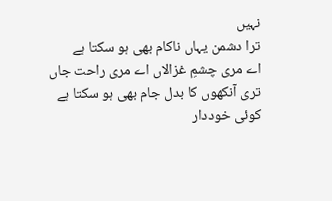نہیں
ترا دشمن یہاں ناکام بھی ہو سکتا ہے
اے مری چشمِ غزالاں اے مری راحت جاں
تری آنکھوں کا بدل جام بھی ہو سکتا ہے
کوئی خوددار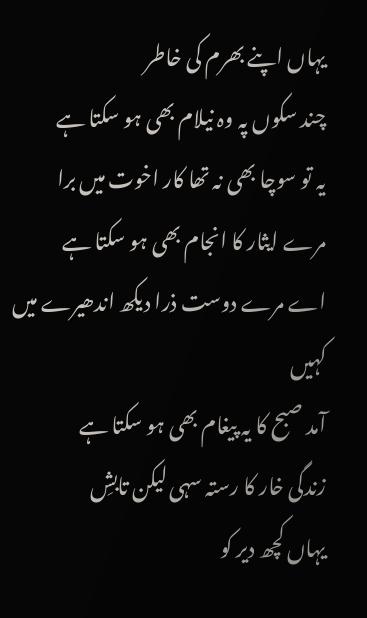یہاں اپنے بھرم کی خاطر
چند سکوں پہ وہ نیلام بھی ہو سکتا ہے
یہ تو سوچا بھی نہ تھا کار اخوت میں برا
مرے ایثار کا انجام بھی ہو سکتا ہے
اے مرے دوست ذرا دیکھ اندھیرے میں کہیں
آمد صبح کا یہ پیغام بھی ہو سکتا ہے
زندگی خار کا رستہ سہی لیکن تابشِ
یہاں کچھ دیر کو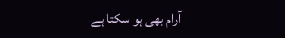آرام بھی ہو سکتا ہے